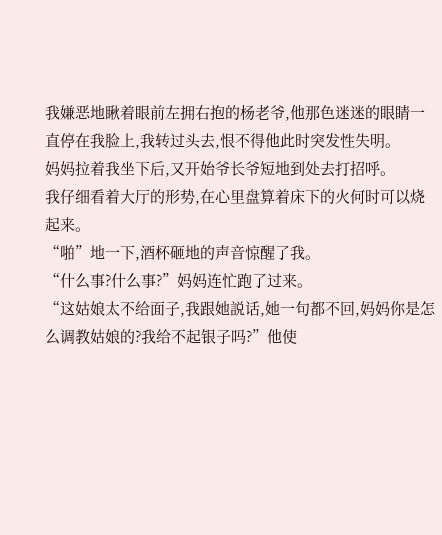我嫌恶地瞅着眼前左拥右抱的杨老爷,他那色迷迷的眼睛一直停在我脸上,我转过头去,恨不得他此时突发性失明。
妈妈拉着我坐下后,又开始爷长爷短地到处去打招呼。
我仔细看着大厅的形势,在心里盘算着床下的火何时可以烧起来。
“啪”地一下,酒杯砸地的声音惊醒了我。
“什么事?什么事?”妈妈连忙跑了过来。
“这姑娘太不给面子,我跟她説话,她一句都不回,妈妈你是怎么调教姑娘的?我给不起银子吗?”他使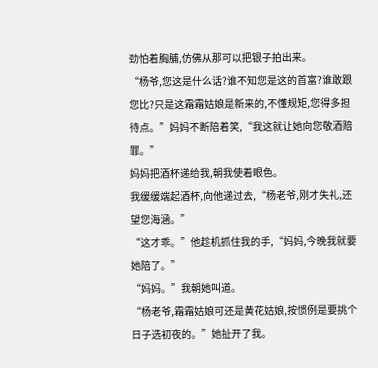劲怕着胸脯,仿佛从那可以把银子拍出来。
“杨爷,您这是什么话?谁不知您是这的首富?谁敢跟您比?只是这霜霜姑娘是新来的,不懂规矩,您得多担待点。”妈妈不断陪着笑,“我这就让她向您敬酒赔罪。”
妈妈把酒杯递给我,朝我使着眼色。
我缓缓端起酒杯,向他递过去,“杨老爷,刚才失礼,还望您海涵。”
“这才乖。”他趁机抓住我的手,“妈妈,今晚我就要她陪了。”
“妈妈。”我朝她叫道。
“杨老爷,霜霜姑娘可还是黄花姑娘,按惯例是要挑个日子选初夜的。”她扯开了我。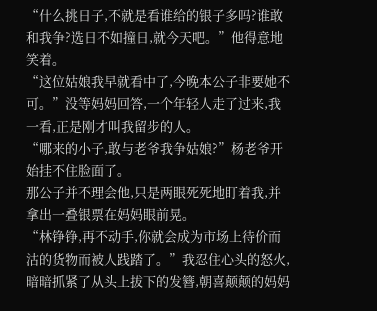“什么挑日子,不就是看谁给的银子多吗?谁敢和我争?选日不如撞日,就今天吧。”他得意地笑着。
“这位姑娘我早就看中了,今晚本公子非要她不可。”没等妈妈回答,一个年轻人走了过来,我一看,正是刚才叫我留步的人。
“哪来的小子,敢与老爷我争姑娘?”杨老爷开始挂不住脸面了。
那公子并不理会他,只是两眼死死地盯着我,并拿出一叠银票在妈妈眼前晃。
“林铮铮,再不动手,你就会成为市场上待价而沽的货物而被人践踏了。”我忍住心头的怒火,暗暗抓紧了从头上拔下的发簪,朝喜颠颠的妈妈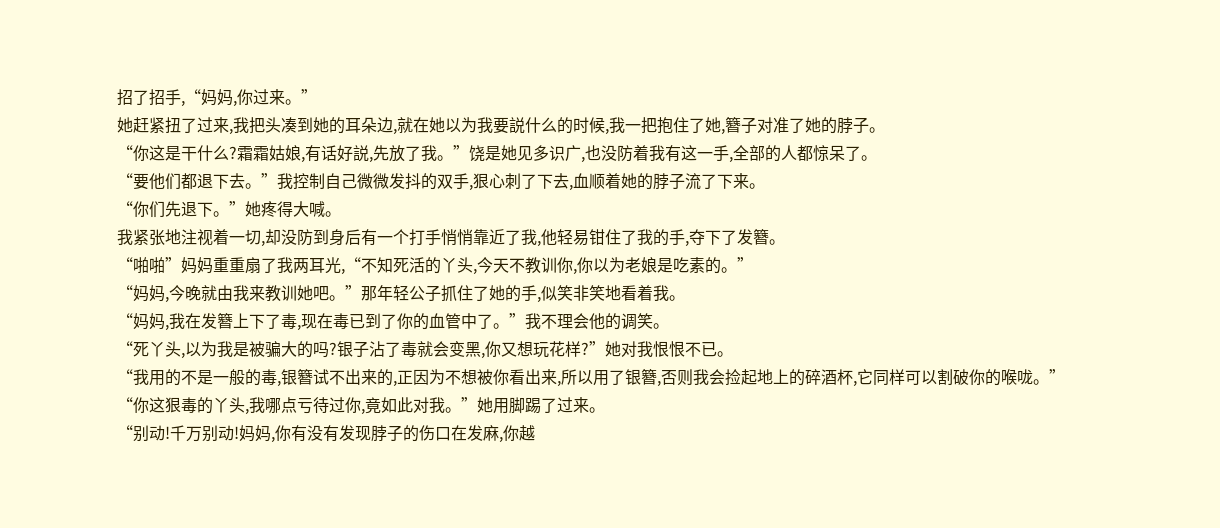招了招手,“妈妈,你过来。”
她赶紧扭了过来,我把头凑到她的耳朵边,就在她以为我要説什么的时候,我一把抱住了她,簪子对准了她的脖子。
“你这是干什么?霜霜姑娘,有话好説,先放了我。”饶是她见多识广,也没防着我有这一手,全部的人都惊呆了。
“要他们都退下去。”我控制自己微微发抖的双手,狠心刺了下去,血顺着她的脖子流了下来。
“你们先退下。”她疼得大喊。
我紧张地注视着一切,却没防到身后有一个打手悄悄靠近了我,他轻易钳住了我的手,夺下了发簪。
“啪啪”妈妈重重扇了我两耳光,“不知死活的丫头,今天不教训你,你以为老娘是吃素的。”
“妈妈,今晚就由我来教训她吧。”那年轻公子抓住了她的手,似笑非笑地看着我。
“妈妈,我在发簪上下了毒,现在毒已到了你的血管中了。”我不理会他的调笑。
“死丫头,以为我是被骗大的吗?银子沾了毒就会变黑,你又想玩花样?”她对我恨恨不已。
“我用的不是一般的毒,银簪试不出来的,正因为不想被你看出来,所以用了银簪,否则我会捡起地上的碎酒杯,它同样可以割破你的喉咙。”
“你这狠毒的丫头,我哪点亏待过你,竟如此对我。”她用脚踢了过来。
“别动!千万别动!妈妈,你有没有发现脖子的伤口在发麻,你越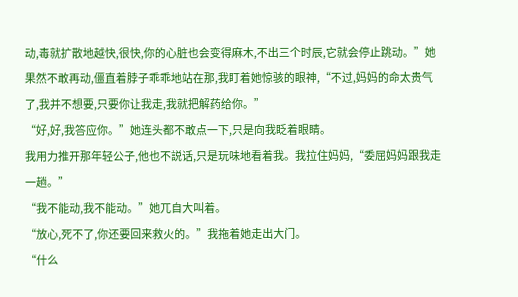动,毒就扩散地越快,很快,你的心脏也会变得麻木,不出三个时辰,它就会停止跳动。”她果然不敢再动,僵直着脖子乖乖地站在那,我盯着她惊骇的眼神,“不过,妈妈的命太贵气了,我并不想要,只要你让我走,我就把解药给你。”
“好,好,我答应你。”她连头都不敢点一下,只是向我眨着眼睛。
我用力推开那年轻公子,他也不説话,只是玩味地看着我。我拉住妈妈,“委屈妈妈跟我走一趟。”
“我不能动,我不能动。”她兀自大叫着。
“放心,死不了,你还要回来救火的。”我拖着她走出大门。
“什么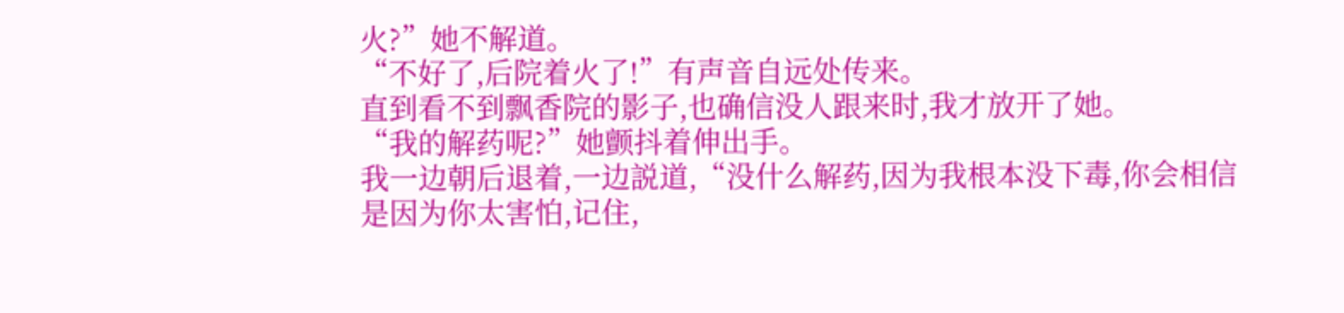火?”她不解道。
“不好了,后院着火了!”有声音自远处传来。
直到看不到飘香院的影子,也确信没人跟来时,我才放开了她。
“我的解药呢?”她颤抖着伸出手。
我一边朝后退着,一边説道,“没什么解药,因为我根本没下毒,你会相信是因为你太害怕,记住,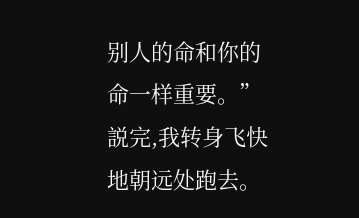别人的命和你的命一样重要。”説完,我转身飞快地朝远处跑去。